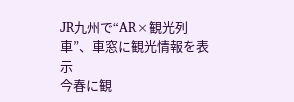JR九州で“AR×観光列車”、車窓に観光情報を表示
今春に観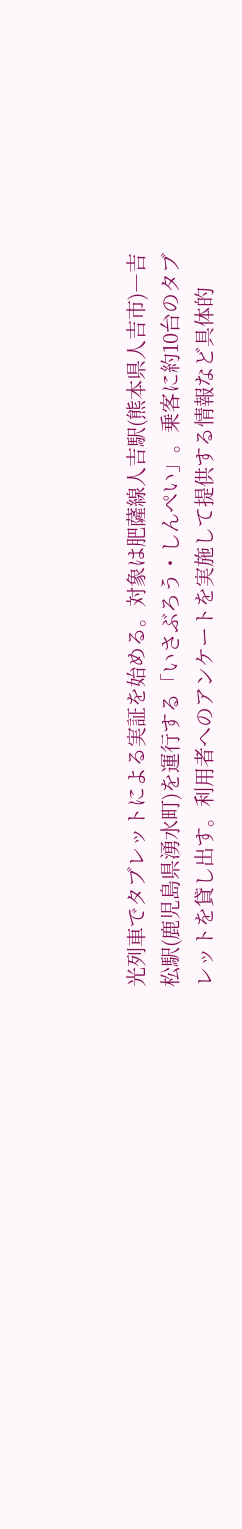光列車でタブレットによる実証を始める。対象は肥薩線人吉駅(熊本県人吉市)―吉松駅(鹿児島県湧水町)を運行する「いさぶろう・しんぺい」。乗客に約10台のタブレットを貸し出す。利用者へのアンケートを実施して提供する情報など具体的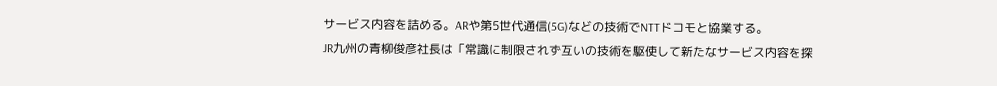サービス内容を詰める。ARや第5世代通信(5G)などの技術でNTTドコモと協業する。
JR九州の青柳俊彦社長は「常識に制限されず互いの技術を駆使して新たなサービス内容を探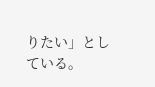りたい」としている。